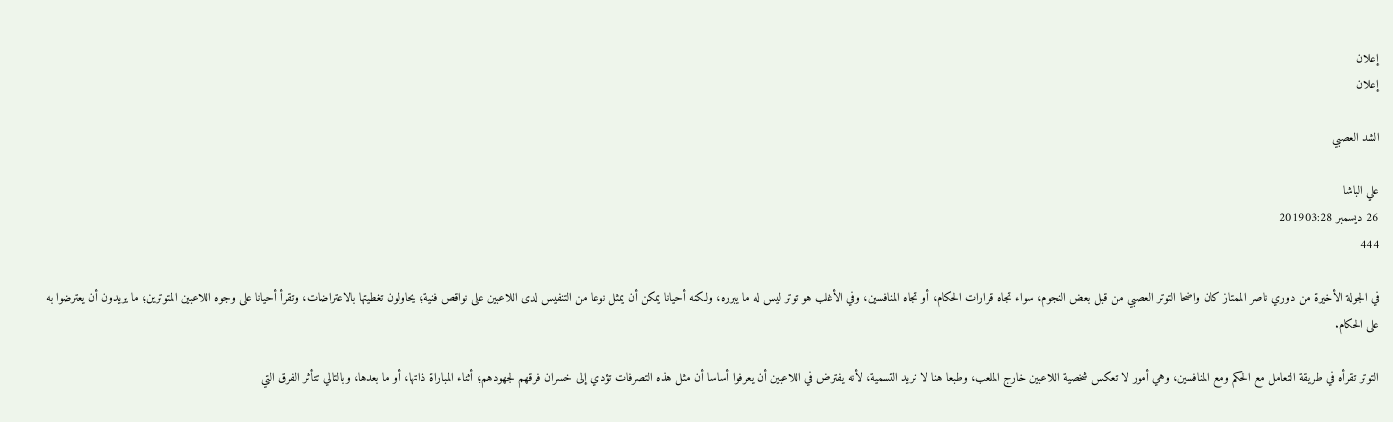إعلان
إعلان

الشد العصبي

علي الباشا
26 ديسمبر 201903:28
444

في الجولة الأخيرة من دوري ناصر الممتاز كان واضحا التوتر العصبي من قبل بعض النجوم، سواء تجاه قرارات الحكام، أو تجاه المنافسين، وفي الأغلب هو توتر ليس له ما يبرره، ولكنه أحيانا يمكن أن يمثل نوعا من التنفيس لدى اللاعبين على نواقص فنية؛ يحاولون تغطيتها بالاعتراضات، وتقرأ أحيانا على وجوه اللاعبين المتوترين؛ ما يريدون أن يعترضوا به على الحكام.

التوتر تقرأه في طريقة التعامل مع الحكم ومع المنافسين، وهي أمور لا تعكس شخصية اللاعبين خارج الملعب، وطبعا هنا لا نريد التسمية، لأنه يفترض في اللاعبين أن يعرفوا أساسا أن مثل هذه التصرفات تؤدي إلى خسران فرقهم لجهودهم؛ أثناء المباراة ذاتها، أو ما بعدها، وبالتالي تتأثر الفرق التي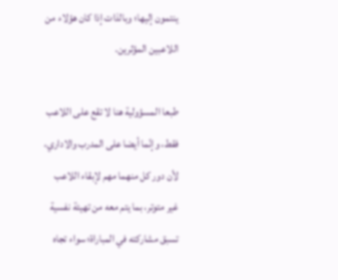ينتمون إليها؛ وبالذات إذا كان هؤلاء من اللاعبين المؤثرين.

طبعا المسؤولية هنا لا تقع على اللاعب فقط، وإنّما أيضا على المدرب والاداري، لأن دور كل منهما مهم لإبقاء اللاعب غير متوتر، بما يتم معه من تهيئة نفسية تسبق مشاركته في المباراة؛ سواء تجاه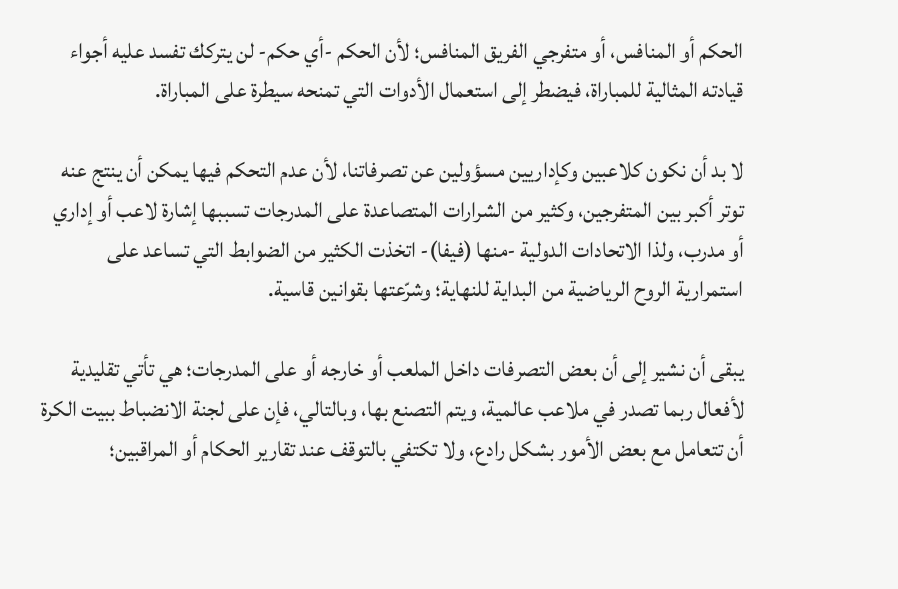الحكم أو المنافس، أو متفرجي الفريق المنافس؛ لأن الحكم -أي حكم- لن يتركك تفسد عليه أجواء قيادته المثالية للمباراة، فيضطر إلى استعمال الأدوات التي تمنحه سيطرة على المباراة.

لا بد أن نكون كلاعبين وكإداريين مسؤولين عن تصرفاتنا، لأن عدم التحكم فيها يمكن أن ينتج عنه توتر أكبر بين المتفرجين، وكثير من الشرارات المتصاعدة على المدرجات تسببها إشارة لاعب أو إداري أو مدرب، ولذا الاتحادات الدولية -منها (فيفا)- اتخذت الكثير من الضوابط التي تساعد على استمرارية الروح الرياضية من البداية للنهاية؛ وشرّعتها بقوانين قاسية.

يبقى أن نشير إلى أن بعض التصرفات داخل الملعب أو خارجه أو على المدرجات؛ هي تأتي تقليدية لأفعال ربما تصدر في ملاعب عالمية، ويتم التصنع بها، وبالتالي، فإن على لجنة الانضباط ببيت الكرة أن تتعامل مع بعض الأمور بشكل رادع، ولا تكتفي بالتوقف عند تقارير الحكام أو المراقبين؛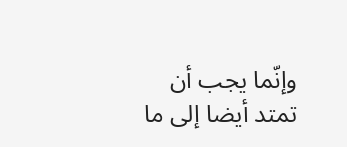وإنّما يجب أن تمتد أيضا إلى ما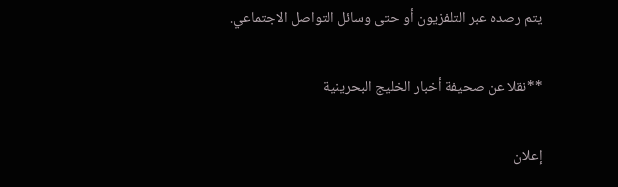يتم رصده عبر التلفزيون أو حتى وسائل التواصل الاجتماعي.

**نقلا عن صحيفة أخبار الخليج البحرينية

إعلان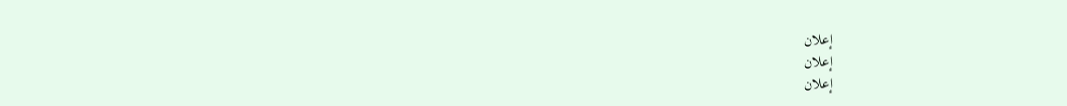إعلان
إعلان
إعلان